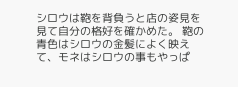シロウは鞄を背負うと店の姿見を見て自分の格好を確かめた。 鞄の青色はシロウの金髪によく映えて、モネはシロウの事もやっぱ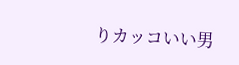りカッコいい男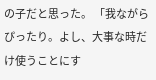の子だと思った。 「我ながらぴったり。よし、大事な時だけ使うことにす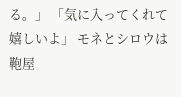る。」 「気に入ってくれて嬉しいよ」 モネとシロウは鞄屋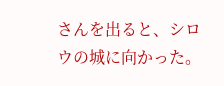さんを出ると、シロウの城に向かった。